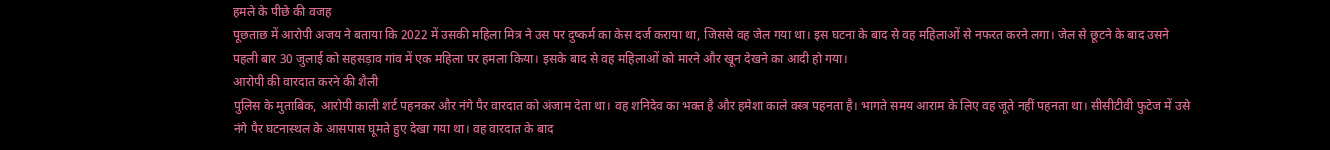हमले के पीछे की वजह
पूछताछ में आरोपी अजय ने बताया कि 2022 में उसकी महिला मित्र ने उस पर दुष्कर्म का केस दर्ज कराया था, जिससे वह जेल गया था। इस घटना के बाद से वह महिलाओं से नफरत करने लगा। जेल से छूटने के बाद उसने पहली बार 30 जुलाई को सहसड़ाव गांव में एक महिला पर हमला किया। इसके बाद से वह महिलाओं को मारने और खून देखने का आदी हो गया।
आरोपी की वारदात करने की शैली
पुलिस के मुताबिक, आरोपी काली शर्ट पहनकर और नंगे पैर वारदात को अंजाम देता था। वह शनिदेव का भक्त है और हमेशा काले वस्त्र पहनता है। भागते समय आराम के लिए वह जूते नहीं पहनता था। सीसीटीवी फुटेज में उसे नंगे पैर घटनास्थल के आसपास घूमते हुए देखा गया था। वह वारदात के बाद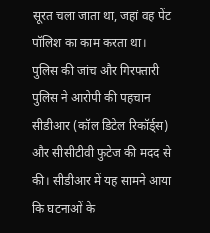सूरत चला जाता था, जहां वह पेंट पॉलिश का काम करता था।
पुलिस की जांच और गिरफ्तारी
पुलिस ने आरोपी की पहचान सीडीआर (कॉल डिटेल रिकॉर्ड्स) और सीसीटीवी फुटेज की मदद से की। सीडीआर में यह सामने आया कि घटनाओं के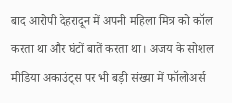बाद आरोपी देहरादून में अपनी महिला मित्र को कॉल करता था और घंटों बातें करता था। अजय के सोशल मीडिया अकाउंट्स पर भी बड़ी संख्या में फॉलोअर्स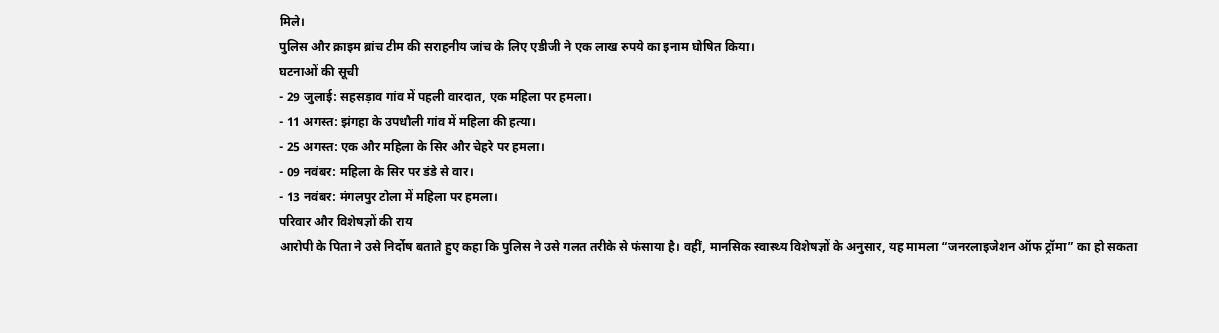मिले।
पुलिस और क्राइम ब्रांच टीम की सराहनीय जांच के लिए एडीजी ने एक लाख रुपये का इनाम घोषित किया।
घटनाओं की सूची
- 29 जुलाई: सहसड़ाव गांव में पहली वारदात, एक महिला पर हमला।
- 11 अगस्त: झंगहा के उपधौली गांव में महिला की हत्या।
- 25 अगस्त: एक और महिला के सिर और चेहरे पर हमला।
- 09 नवंबर: महिला के सिर पर डंडे से वार।
- 13 नवंबर: मंगलपुर टोला में महिला पर हमला।
परिवार और विशेषज्ञों की राय
आरोपी के पिता ने उसे निर्दोष बताते हुए कहा कि पुलिस ने उसे गलत तरीके से फंसाया है। वहीं, मानसिक स्वास्थ्य विशेषज्ञों के अनुसार, यह मामला “जनरलाइजेशन ऑफ ट्रॉमा” का हो सकता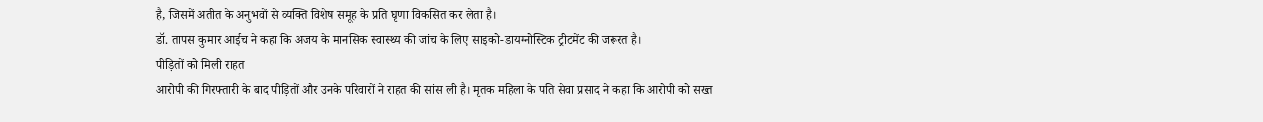है, जिसमें अतीत के अनुभवों से व्यक्ति विशेष समूह के प्रति घृणा विकसित कर लेता है।
डॉ. तापस कुमार आईच ने कहा कि अजय के मानसिक स्वास्थ्य की जांच के लिए साइको-डायग्नोस्टिक ट्रीटमेंट की जरूरत है।
पीड़ितों को मिली राहत
आरोपी की गिरफ्तारी के बाद पीड़ितों और उनके परिवारों ने राहत की सांस ली है। मृतक महिला के पति सेवा प्रसाद ने कहा कि आरोपी को सख्त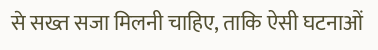से सख्त सजा मिलनी चाहिए, ताकि ऐसी घटनाओं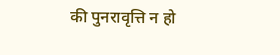की पुनरावृत्ति न हो